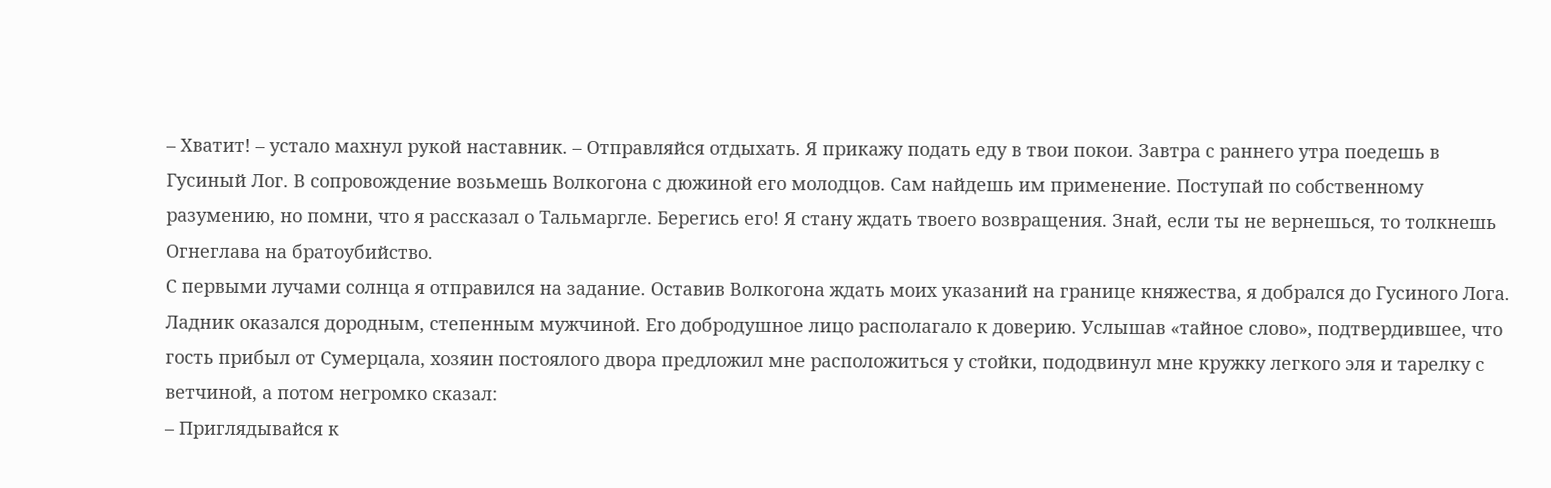– Хватит! – устало махнул рукой наставник. – Отправляйся отдыхать. Я прикажу подать еду в твои покои. Завтра с раннего утра поедешь в Гусиный Лог. В сопровождение возьмешь Волкогона с дюжиной его молодцов. Сам найдешь им применение. Поступай по собственному разумению, но помни, что я рассказал о Тальмаргле. Берегись его! Я стану ждать твоего возвращения. Знай, если ты не вернешься, то толкнешь Огнеглава на братоубийство.
С первыми лучами солнца я отправился на задание. Оставив Волкогона ждать моих указаний на границе княжества, я добрался до Гусиного Лога. Ладник оказался дородным, степенным мужчиной. Его добродушное лицо располагало к доверию. Услышав «тайное слово», подтвердившее, что гость прибыл от Сумерцала, хозяин постоялого двора предложил мне расположиться у стойки, пододвинул мне кружку легкого эля и тарелку с ветчиной, а потом негромко сказал:
– Приглядывайся к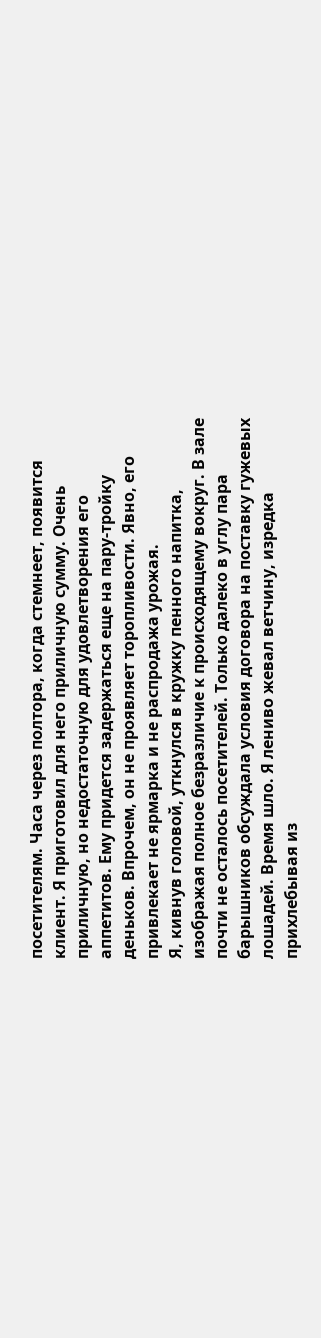посетителям. Часа через полтора, когда стемнеет, появится клиент. Я приготовил для него приличную сумму. Очень приличную, но недостаточную для удовлетворения его аппетитов. Ему придется задержаться еще на пару-тройку деньков. Впрочем, он не проявляет торопливости. Явно, его привлекает не ярмарка и не распродажа урожая.
Я, кивнув головой, уткнулся в кружку пенного напитка, изображая полное безразличие к происходящему вокруг. В зале почти не осталось посетителей. Только далеко в углу пара барышников обсуждала условия договора на поставку гужевых лошадей. Время шло. Я лениво жевал ветчину, изредка прихлебывая из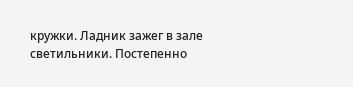кружки. Ладник зажег в зале светильники. Постепенно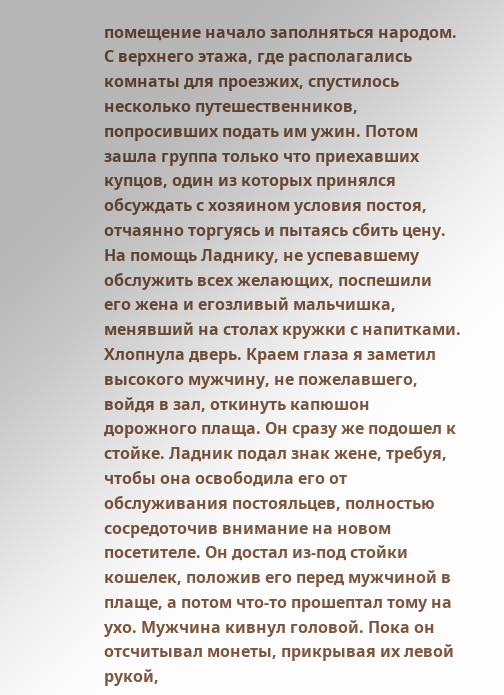помещение начало заполняться народом. С верхнего этажа, где располагались комнаты для проезжих, спустилось несколько путешественников, попросивших подать им ужин. Потом зашла группа только что приехавших купцов, один из которых принялся обсуждать с хозяином условия постоя, отчаянно торгуясь и пытаясь сбить цену. На помощь Ладнику, не успевавшему обслужить всех желающих, поспешили его жена и егозливый мальчишка, менявший на столах кружки с напитками.
Хлопнула дверь. Краем глаза я заметил высокого мужчину, не пожелавшего, войдя в зал, откинуть капюшон дорожного плаща. Он сразу же подошел к стойке. Ладник подал знак жене, требуя, чтобы она освободила его от обслуживания постояльцев, полностью сосредоточив внимание на новом посетителе. Он достал из-под стойки кошелек, положив его перед мужчиной в плаще, а потом что-то прошептал тому на ухо. Мужчина кивнул головой. Пока он отсчитывал монеты, прикрывая их левой рукой,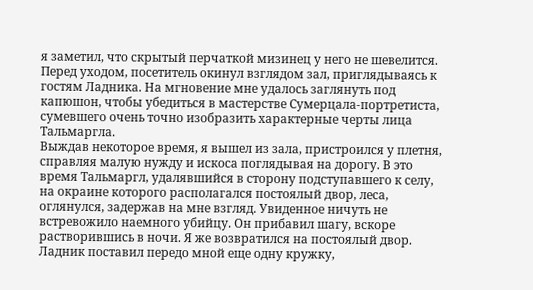я заметил, что скрытый перчаткой мизинец у него не шевелится. Перед уходом, посетитель окинул взглядом зал, приглядываясь к гостям Ладника. На мгновение мне удалось заглянуть под капюшон, чтобы убедиться в мастерстве Сумерцала-портретиста, сумевшего очень точно изобразить характерные черты лица Тальмаргла.
Выждав некоторое время, я вышел из зала, пристроился у плетня, справляя малую нужду и искоса поглядывая на дорогу. В это время Тальмаргл, удалявшийся в сторону подступавшего к селу, на окраине которого располагался постоялый двор, леса, оглянулся, задержав на мне взгляд. Увиденное ничуть не встревожило наемного убийцу. Он прибавил шагу, вскоре растворившись в ночи. Я же возвратился на постоялый двор. Ладник поставил передо мной еще одну кружку,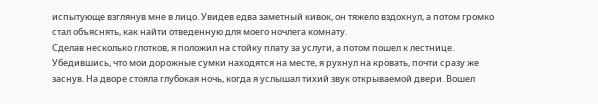испытующе взглянув мне в лицо. Увидев едва заметный кивок, он тяжело вздохнул, а потом громко стал объяснять, как найти отведенную для моего ночлега комнату.
Сделав несколько глотков, я положил на стойку плату за услуги, а потом пошел к лестнице. Убедившись, что мои дорожные сумки находятся на месте, я рухнул на кровать, почти сразу же заснув. На дворе стояла глубокая ночь, когда я услышал тихий звук открываемой двери. Вошел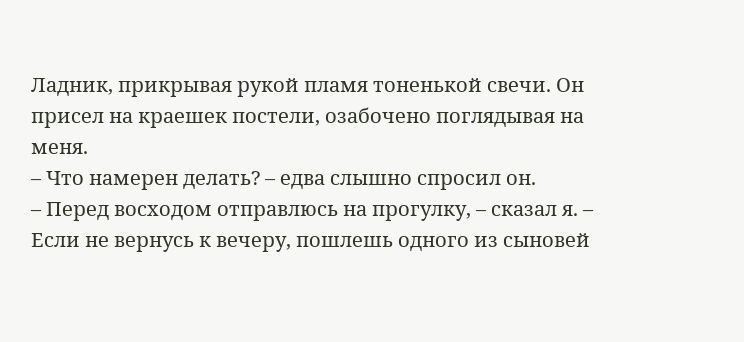Ладник, прикрывая рукой пламя тоненькой свечи. Он присел на краешек постели, озабочено поглядывая на меня.
– Что намерен делать? – едва слышно спросил он.
– Перед восходом отправлюсь на прогулку, – сказал я. – Если не вернусь к вечеру, пошлешь одного из сыновей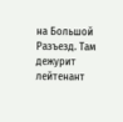на Большой Разъезд. Там дежурит лейтенант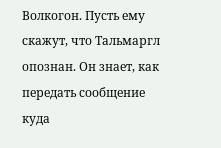Волкогон. Пусть ему скажут, что Тальмаргл опознан. Он знает, как передать сообщение куда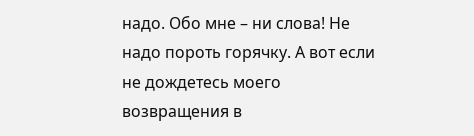надо. Обо мне – ни слова! Не надо пороть горячку. А вот если не дождетесь моего возвращения в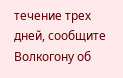течение трех дней, сообщите Волкогону об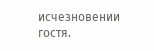исчезновении гостя.